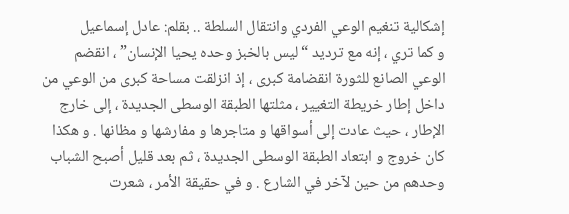إشكالية تنغيم الوعي الفردي وانتقال السلطة .. بقلم: عادل إسماعيل
و كما تري ، إنه مع ترديد “ليس بالخبز وحده يحيا الإنسان” ، انقضم الوعي الصانع للثورة انقضامة كبرى ، إذ انزلقت مساحة كبرى من الوعي من داخل إطار خريطة التغيير ، مثلتها الطبقة الوسطى الجديدة ، إلى خارج الإطار ، حيث عادت إلى أسواقها و متاجرها و مفارشها و مظانها . و هكذا كان خروج و ابتعاد الطبقة الوسطى الجديدة ، ثم بعد قليل أصبح الشباب وحدهم من حين لآخر في الشارع . و في حقيقة الأمر ، شعرت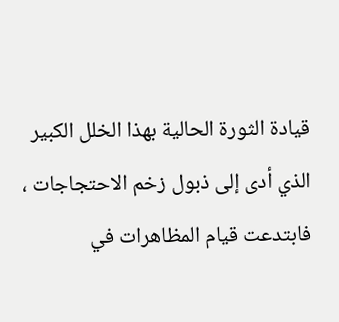قيادة الثورة الحالية بهذا الخلل الكبير الذي أدى إلى ذبول زخم الاحتجاجات ، فابتدعت قيام المظاهرات في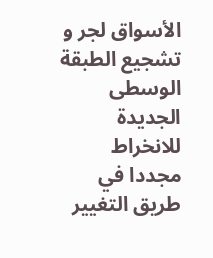الأسواق لجر و تشجيع الطبقة الوسطى الجديدة للانخراط مجددا في طريق التغيير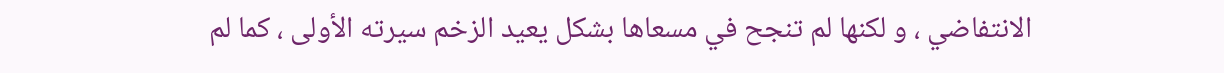الانتفاضي ، و لكنها لم تنجح في مسعاها بشكل يعيد الزخم سيرته الأولى ، كما لم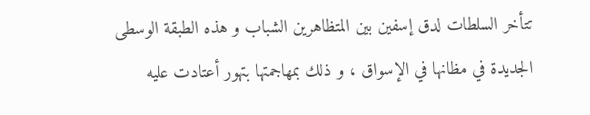تتأخر السلطات لدق إسفين بين المتظاهرين الشباب و هذه الطبقة الوسطى الجديدة في مظانها في الإسواق ، و ذلك بمهاجمتها بتهور أعتادت عليه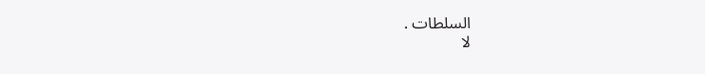السلطات .
لا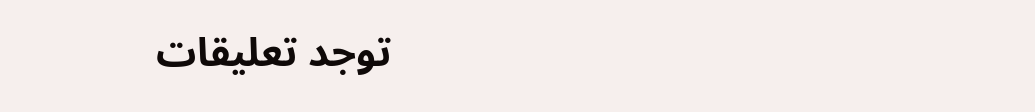توجد تعليقات